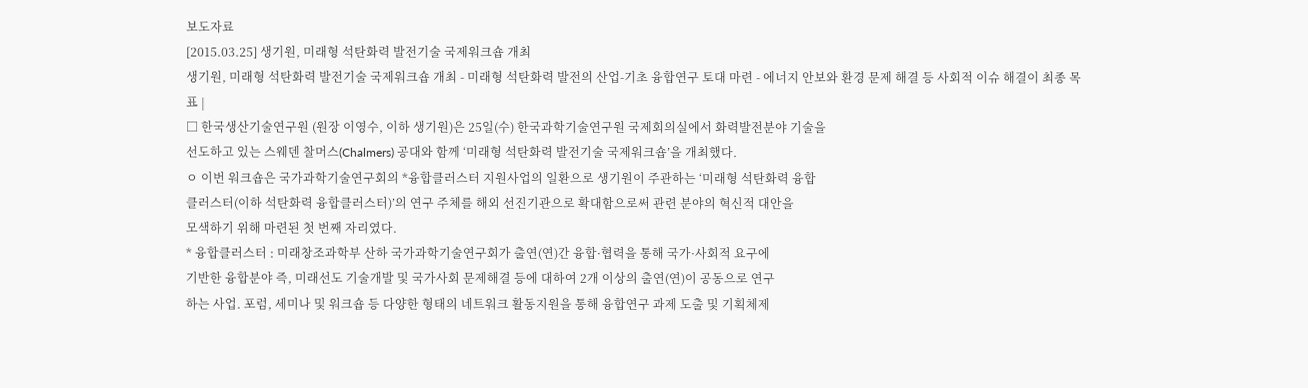보도자료
[2015.03.25] 생기원, 미래형 석탄화력 발전기술 국제워크숍 개최
생기원, 미래형 석탄화력 발전기술 국제워크숍 개최 - 미래형 석탄화력 발전의 산업-기초 융합연구 토대 마련 - 에너지 안보와 환경 문제 해결 등 사회적 이슈 해결이 최종 목표 |
□ 한국생산기술연구원 (원장 이영수, 이하 생기원)은 25일(수) 한국과학기술연구원 국제회의실에서 화력발전분야 기술을
선도하고 있는 스웨덴 찰머스(Chalmers) 공대와 함께 ‘미래형 석탄화력 발전기술 국제워크숍’을 개최했다.
ㅇ 이번 워크숍은 국가과학기술연구회의 *융합클러스터 지원사업의 일환으로 생기원이 주관하는 ‘미래형 석탄화력 융합
클러스터(이하 석탄화력 융합클러스터)’의 연구 주체를 해외 선진기관으로 확대함으로써 관련 분야의 혁신적 대안을
모색하기 위해 마련된 첫 번째 자리였다.
* 융합클러스터 : 미래창조과학부 산하 국가과학기술연구회가 출연(연)간 융합·협력을 통해 국가·사회적 요구에
기반한 융합분야 즉, 미래선도 기술개발 및 국가사회 문제해결 등에 대하여 2개 이상의 출연(연)이 공동으로 연구
하는 사업. 포럼, 세미나 및 워크숍 등 다양한 형태의 네트워크 활동지원을 통해 융합연구 과제 도출 및 기획체제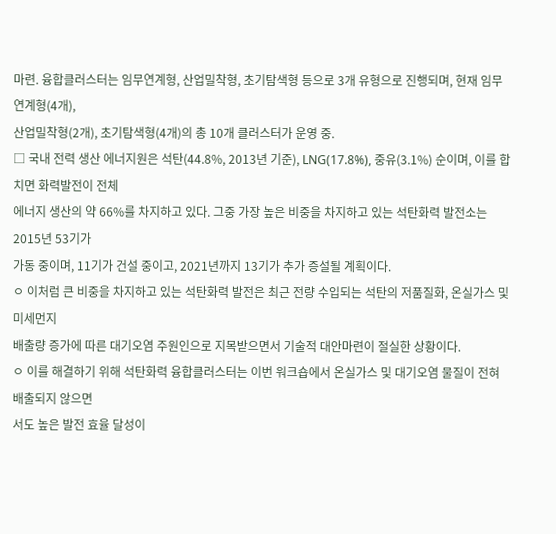마련. 융합클러스터는 임무연계형, 산업밀착형, 초기탐색형 등으로 3개 유형으로 진행되며, 현재 임무연계형(4개),
산업밀착형(2개), 초기탐색형(4개)의 총 10개 클러스터가 운영 중.
□ 국내 전력 생산 에너지원은 석탄(44.8%, 2013년 기준), LNG(17.8%), 중유(3.1%) 순이며, 이를 합치면 화력발전이 전체
에너지 생산의 약 66%를 차지하고 있다. 그중 가장 높은 비중을 차지하고 있는 석탄화력 발전소는 2015년 53기가
가동 중이며, 11기가 건설 중이고, 2021년까지 13기가 추가 증설될 계획이다.
ㅇ 이처럼 큰 비중을 차지하고 있는 석탄화력 발전은 최근 전량 수입되는 석탄의 저품질화, 온실가스 및 미세먼지
배출량 증가에 따른 대기오염 주원인으로 지목받으면서 기술적 대안마련이 절실한 상황이다.
ㅇ 이를 해결하기 위해 석탄화력 융합클러스터는 이번 워크숍에서 온실가스 및 대기오염 물질이 전혀 배출되지 않으면
서도 높은 발전 효율 달성이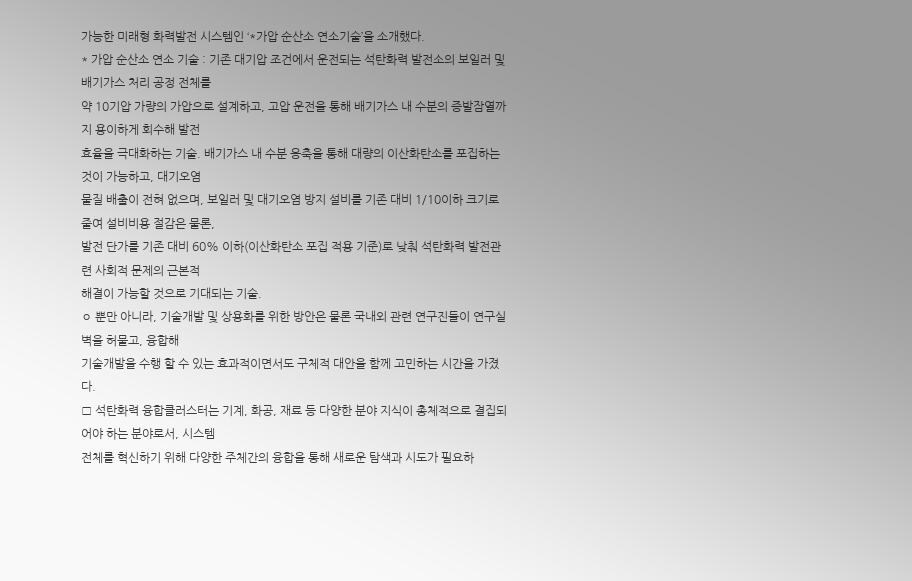가능한 미래형 화력발전 시스템인 ‘*가압 순산소 연소기술’을 소개했다.
* 가압 순산소 연소 기술 : 기존 대기압 조건에서 운전되는 석탄화력 발전소의 보일러 및 배기가스 처리 공정 전체를
약 10기압 가량의 가압으로 설계하고, 고압 운전을 통해 배기가스 내 수분의 증발잠열까지 용이하게 회수해 발전
효율을 극대화하는 기술. 배기가스 내 수분 응축을 통해 대량의 이산화탄소를 포집하는 것이 가능하고, 대기오염
물질 배출이 전혀 없으며, 보일러 및 대기오염 방지 설비를 기존 대비 1/10이하 크기로 줄여 설비비용 절감은 물론,
발전 단가를 기존 대비 60% 이하(이산화탄소 포집 적용 기준)로 낮춰 석탄화력 발전관련 사회적 문제의 근본적
해결이 가능할 것으로 기대되는 기술.
ㅇ 뿐만 아니라, 기술개발 및 상용화를 위한 방안은 물론 국내외 관련 연구진들이 연구실 벽을 허물고, 융합해
기술개발을 수행 할 수 있는 효과적이면서도 구체적 대안을 함께 고민하는 시간을 가졌다.
□ 석탄화력 융합클러스터는 기계, 화공, 재료 등 다양한 분야 지식이 총체적으로 결집되어야 하는 분야로서, 시스템
전체를 혁신하기 위해 다양한 주체간의 융합을 통해 새로운 탐색과 시도가 필요하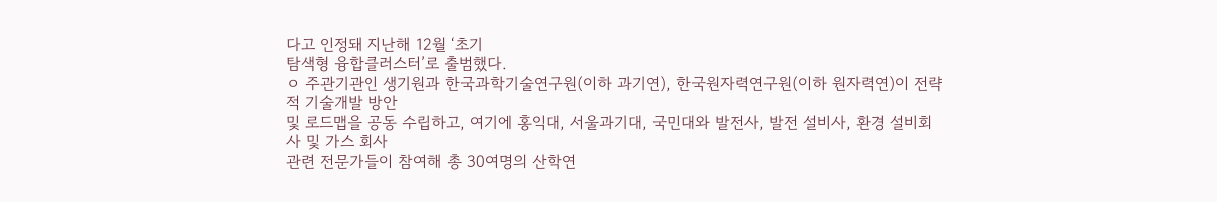다고 인정돼 지난해 12월 ‘초기
탐색형 융합클러스터’로 출범했다.
ㅇ 주관기관인 생기원과 한국과학기술연구원(이하 과기연), 한국원자력연구원(이하 원자력연)이 전략적 기술개발 방안
및 로드맵을 공동 수립하고, 여기에 홍익대, 서울과기대, 국민대와 발전사, 발전 설비사, 환경 설비회사 및 가스 회사
관련 전문가들이 참여해 총 30여명의 산학연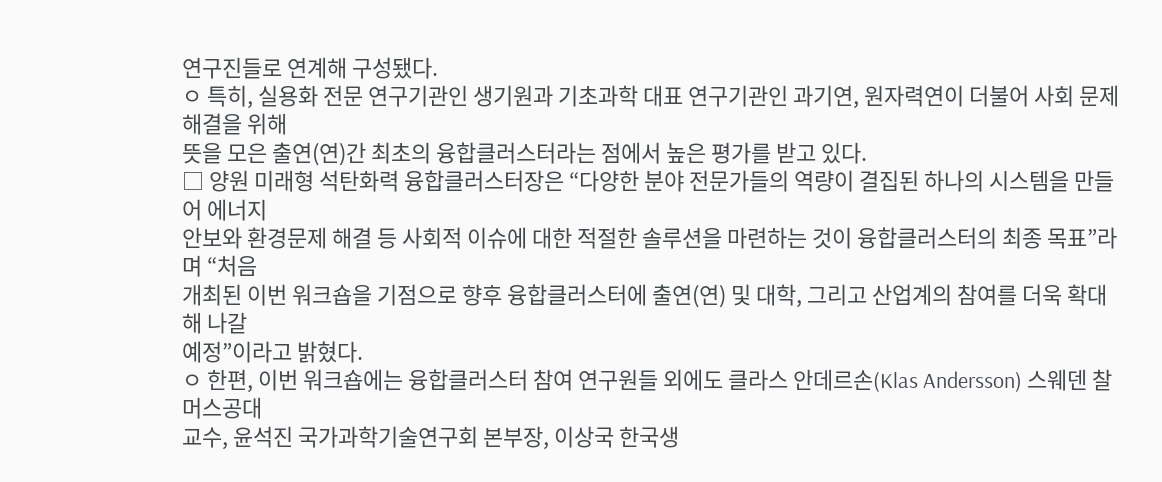연구진들로 연계해 구성됐다.
ㅇ 특히, 실용화 전문 연구기관인 생기원과 기초과학 대표 연구기관인 과기연, 원자력연이 더불어 사회 문제 해결을 위해
뜻을 모은 출연(연)간 최초의 융합클러스터라는 점에서 높은 평가를 받고 있다.
□ 양원 미래형 석탄화력 융합클러스터장은 “다양한 분야 전문가들의 역량이 결집된 하나의 시스템을 만들어 에너지
안보와 환경문제 해결 등 사회적 이슈에 대한 적절한 솔루션을 마련하는 것이 융합클러스터의 최종 목표”라며 “처음
개최된 이번 워크숍을 기점으로 향후 융합클러스터에 출연(연) 및 대학, 그리고 산업계의 참여를 더욱 확대해 나갈
예정”이라고 밝혔다.
ㅇ 한편, 이번 워크숍에는 융합클러스터 참여 연구원들 외에도 클라스 안데르손(Klas Andersson) 스웨덴 찰머스공대
교수, 윤석진 국가과학기술연구회 본부장, 이상국 한국생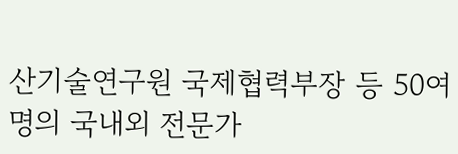산기술연구원 국제협력부장 등 50여명의 국내외 전문가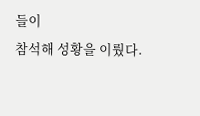들이
참석해 성황을 이뤘다.